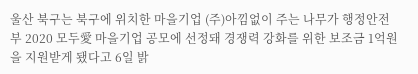울산 북구는 북구에 위치한 마을기업 (주)아낌없이 주는 나무가 행정안전부 2020 모두愛 마을기업 공모에 선정돼 경쟁력 강화를 위한 보조금 1억원을 지원받게 됐다고 6일 밝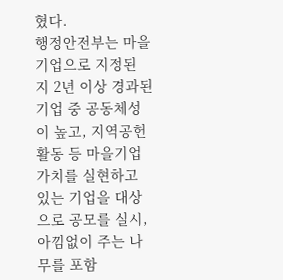혔다.
행정안전부는 마을기업으로 지정된 지 2년 이상 경과된 기업 중 공동체성이 높고, 지역공헌활동 등 마을기업 가치를 실현하고 있는 기업을 대상으로 공모를 실시, 아낌없이 주는 나무를 포함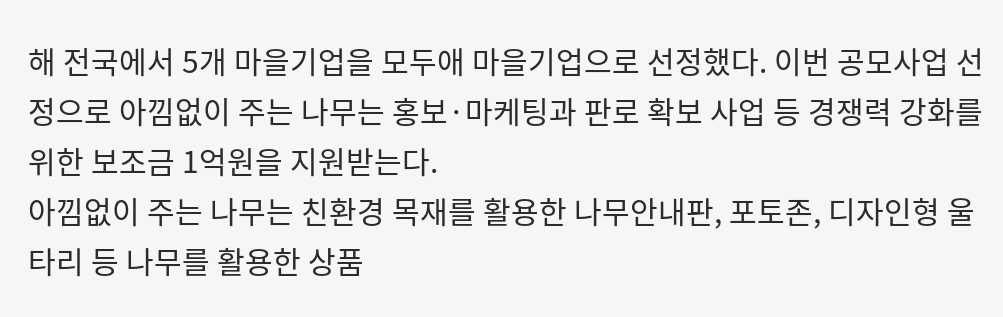해 전국에서 5개 마을기업을 모두애 마을기업으로 선정했다. 이번 공모사업 선정으로 아낌없이 주는 나무는 홍보·마케팅과 판로 확보 사업 등 경쟁력 강화를 위한 보조금 1억원을 지원받는다.
아낌없이 주는 나무는 친환경 목재를 활용한 나무안내판, 포토존, 디자인형 울타리 등 나무를 활용한 상품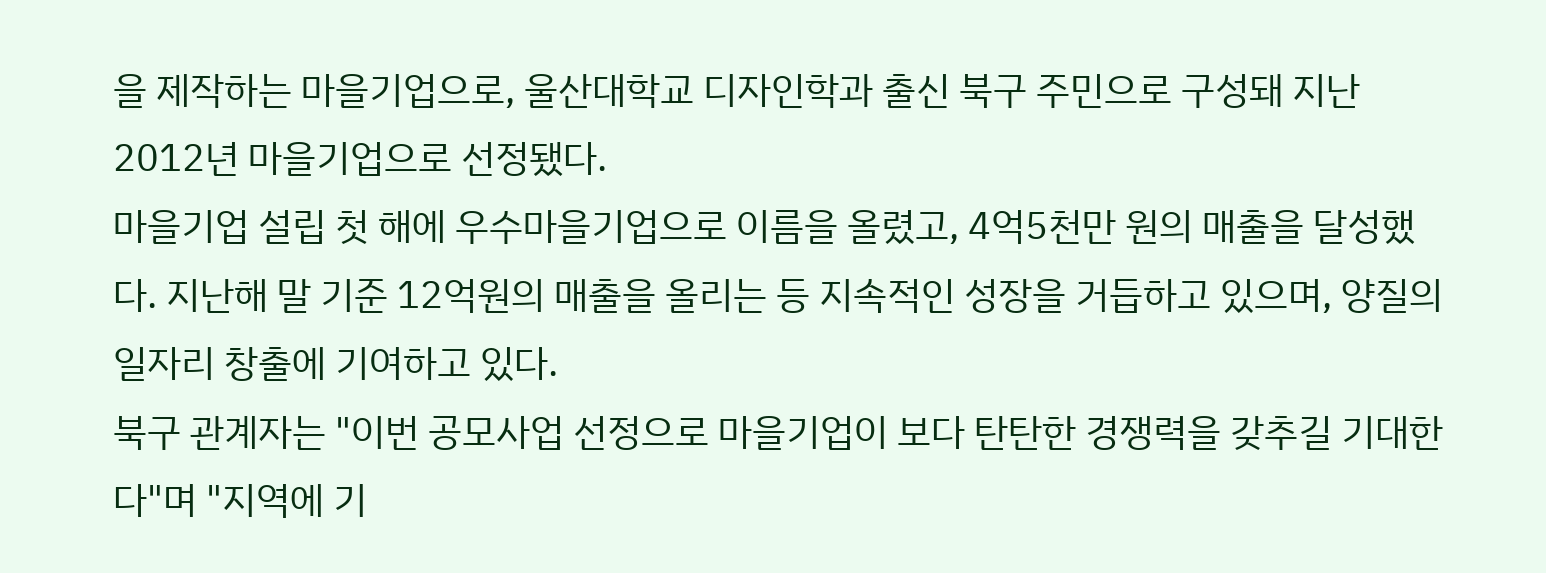을 제작하는 마을기업으로, 울산대학교 디자인학과 출신 북구 주민으로 구성돼 지난 2012년 마을기업으로 선정됐다.
마을기업 설립 첫 해에 우수마을기업으로 이름을 올렸고, 4억5천만 원의 매출을 달성했다. 지난해 말 기준 12억원의 매출을 올리는 등 지속적인 성장을 거듭하고 있으며, 양질의 일자리 창출에 기여하고 있다.
북구 관계자는 "이번 공모사업 선정으로 마을기업이 보다 탄탄한 경쟁력을 갖추길 기대한다"며 "지역에 기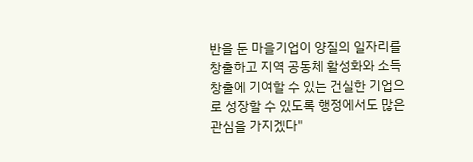반을 둔 마을기업이 양질의 일자리를 창출하고 지역 공동체 활성화와 소득창출에 기여할 수 있는 건실한 기업으로 성장할 수 있도록 행정에서도 많은 관심을 가지겠다"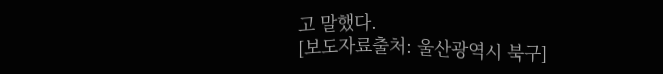고 말했다.
[보도자료출처: 울산광역시 북구]